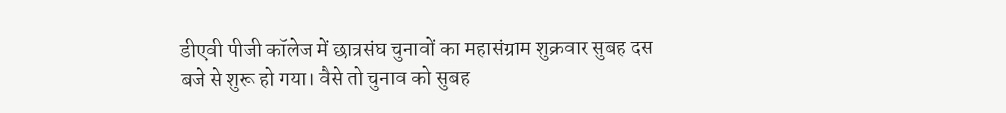डीएवी पीजी कॉलेज में छात्रसंघ चुनावों का महासंग्राम शुक्रवार सुबह दस बजे से शुरू हो गया। वैसे तो चुनाव को सुबह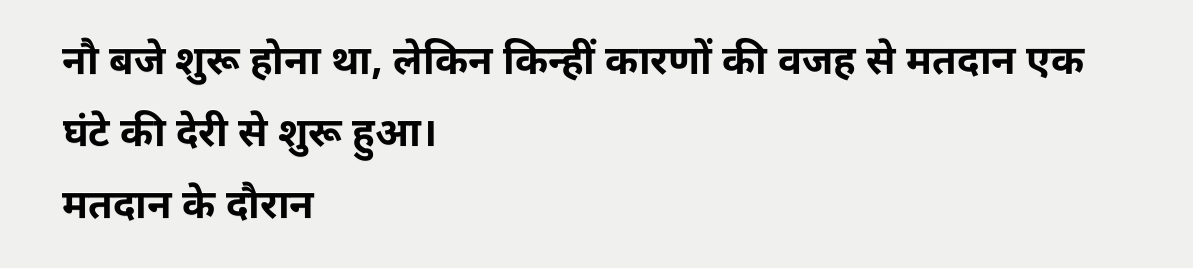नौ बजे शुरू होना था, लेकिन किन्हीं कारणों की वजह से मतदान एक घंटे की देरी से शुरू हुआ।
मतदान के दौरान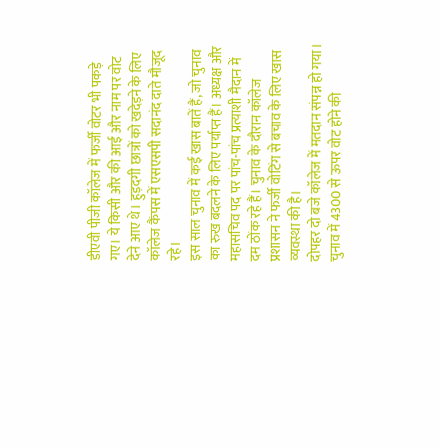डीएवी पीजी कॉलेज में फर्जी वोटर भी पकड़े गए। ये किसी और की आई और नाम पर वोट देने आए थे। हुड़दगी छात्रों को खदेड़ने के लिए कॉलेज कैंपस में एसएसपी सदानंद दाते मौजूद रहे।
इस साल चुनाव में कई खास बातें हैं, जो चुनाव का रुख बदलने के लिए पर्याप्त हैं। अध्यक्ष और महासचिव पद पर पांच-पांच प्रत्याशी मैदान में दम ठोंक रहे हैं। चुनाव के दौरान कॉलेज प्रशासन ने फर्जी वोटिंग से बचाव के लिए खास व्यवस्था की है।
दोपहर दो बजे कॉलेज में मतदान संपन्न हो गया। चुनाव में 4300 से ऊपर वोट होने की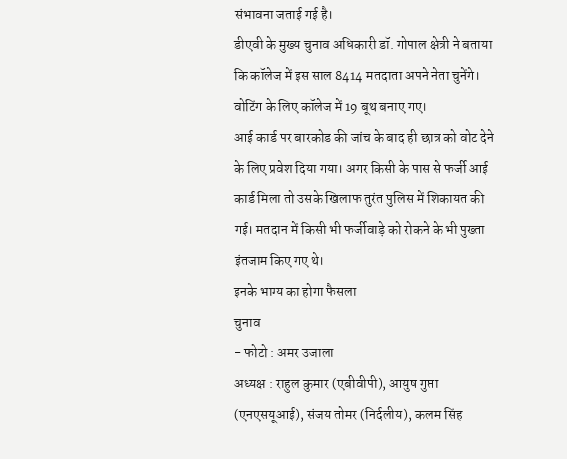संभावना जताई गई है।
डीएवी के मुख्य चुनाव अधिकारी डॉ. गोपाल क्षेत्री ने बताया कि कॉलेज में इस साल 8414 मतदाता अपने नेता चुनेंगे। वोटिंग के लिए कॉलेज में 19 बूथ बनाए गए।
आई कार्ड पर बारकोड की जांच के बाद ही छात्र को वोट देने के लिए प्रवेश दिया गया। अगर किसी के पास से फर्जी आई कार्ड मिला तो उसके खिलाफ तुरंत पुलिस में शिकायत की गई। मतदान में किसी भी फर्जीवाड़े को रोकने के भी पुख्ता इंतजाम किए गए थे।
इनके भाग्य का होगा फैसला
चुनाव
- फोटो : अमर उजाला
अध्यक्ष : राहुल कुमार (एबीवीपी), आयुष गुप्ता (एनएसयूआई), संजय तोमर (निर्दलीय), कलम सिंह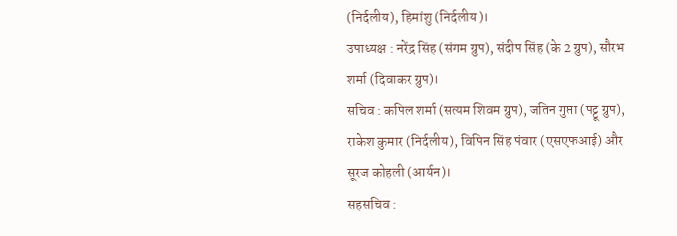(निर्दलीय), हिमांशु (निर्दलीय)।
उपाध्यक्ष : नरेंद्र सिंह (संगम ग्रुप), संदीप सिंह (के 2 ग्रुप), सौरभ शर्मा (दिवाकर ग्रुप)।
सचिव : कपिल शर्मा (सत्यम शिवम ग्रुप), जतिन गुप्ता (पट्टू ग्रुप), राकेश कुमार (निर्दलीय), विपिन सिंह पंवार (एसएफआई) और सूरज कोहली (आर्यन)।
सहसचिव :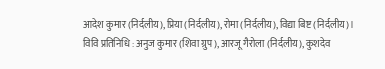आदेश कुमार (निर्दलीय), प्रिया (निर्दलीय), रोमा (निर्दलीय), विद्या बिष्ट (निर्दलीय)।
विवि प्रतिनिधि : अनुज कुमार (शिवा ग्रुप), आरजू गैरोला (निर्दलीय), कुशदेव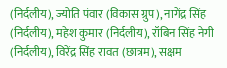(निर्दलीय), ज्योति पंवार (विकास ग्रुप), नागेंद्र सिंह (निर्दलीय), महेश कुमार (निर्दलीय), रॉबिन सिंह नेगी (निर्दलीय), विरेंद्र सिंह रावत (छात्रम), सक्षम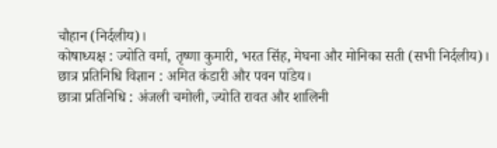चौहान (निर्दलीय)।
कोषाध्यक्ष : ज्योति वर्मा, तृष्णा कुमारी, भरत सिंह, मेघना और मोनिका सती (सभी निर्दलीय)।
छात्र प्रतिनिधि विज्ञान : अमित कंडारी और पवन पांडेय।
छात्रा प्रतिनिधि : अंजली चमोली, ज्योति रावत और शालिनी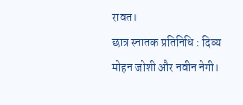रावत।
छात्र स्नातक प्रतिनिधि : दिव्य मोहन जोशी और नवीन नेगी।